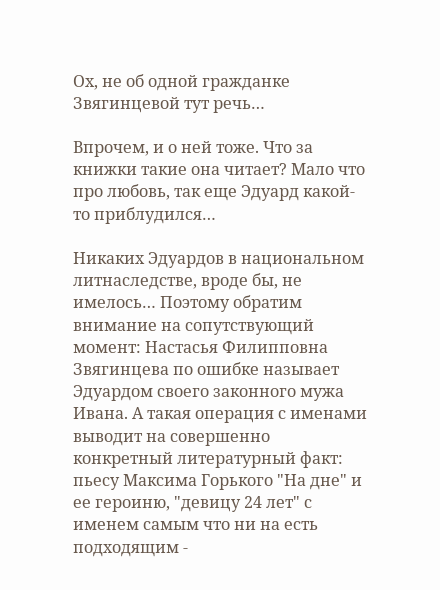Ох, не об одной гражданке Звягинцевой тут речь…

Впрочем, и о ней тоже. Что за книжки такие она читает? Мало что про любовь, так еще Эдуард какой-то приблудился…

Никаких Эдуардов в национальном литнаследстве, вроде бы, не имелось… Поэтому обратим внимание на сопутствующий момент: Настасья Филипповна Звягинцева по ошибке называет Эдуардом своего законного мужа Ивана. А такая операция с именами выводит на совершенно конкретный литературный факт: пьесу Максима Горького "На дне" и ее героиню, "девицу 24 лет" с именем самым что ни на есть подходящим -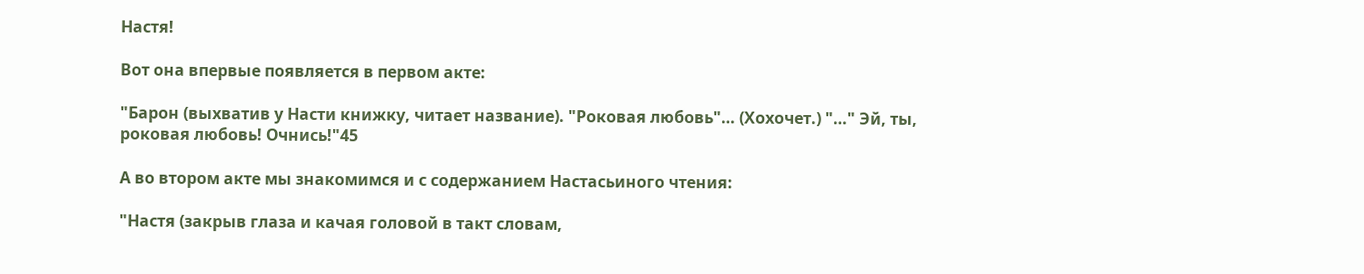Настя!

Вот она впервые появляется в первом акте:

"Барон (выхватив у Насти книжку, читает название). "Роковая любовь"… (Хохочет.) "…" Эй, ты, роковая любовь! Очнись!"45

А во втором акте мы знакомимся и с содержанием Настасьиного чтения:

"Настя (закрыв глаза и качая головой в такт словам,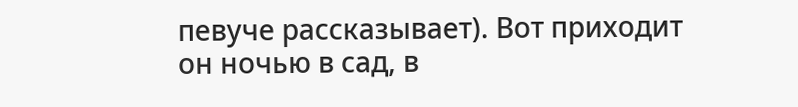певуче рассказывает). Вот приходит он ночью в сад, в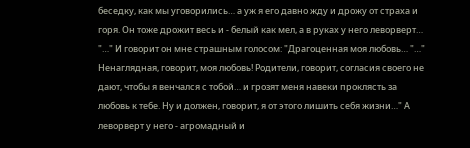беседку, как мы уговорились… а уж я его давно жду и дрожу от страха и горя. Он тоже дрожит весь и - белый как мел, а в руках у него леворверт… "…" И говорит он мне страшным голосом: "Драгоценная моя любовь… "…" Ненаглядная, говорит, моя любовь! Родители, говорит, согласия своего не дают, чтобы я венчался с тобой… и грозят меня навеки проклясть за любовь к тебе. Ну и должен, говорит, я от этого лишить себя жизни…" А леворверт у него - агромадный и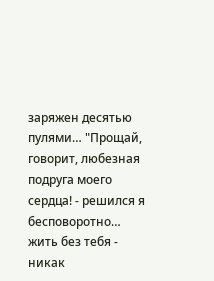заряжен десятью пулями… "Прощай, говорит, любезная подруга моего сердца! - решился я бесповоротно… жить без тебя - никак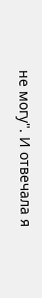не могу". И отвечала я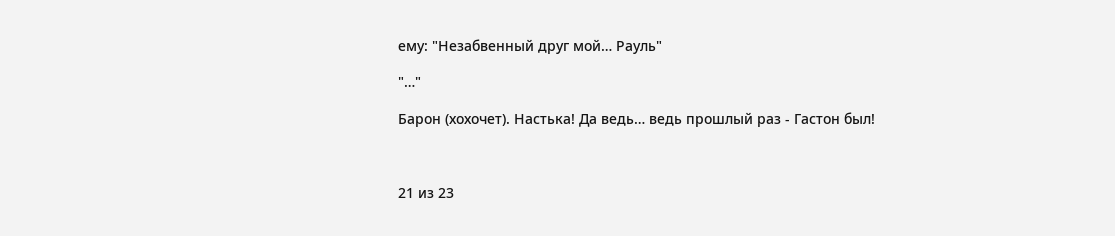ему: "Незабвенный друг мой… Рауль"

"…"

Барон (хохочет). Настька! Да ведь… ведь прошлый раз - Гастон был!



21 из 23